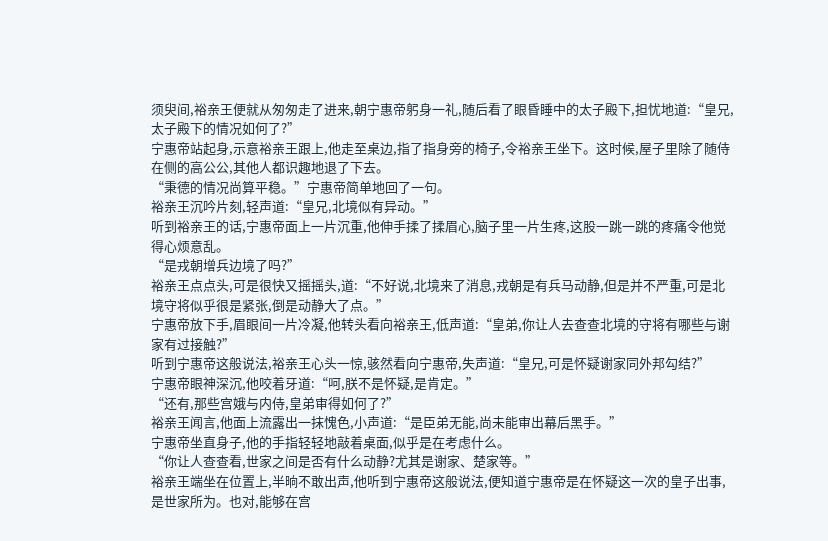须臾间,裕亲王便就从匆匆走了进来,朝宁惠帝躬身一礼,随后看了眼昏睡中的太子殿下,担忧地道:“皇兄,太子殿下的情况如何了?”
宁惠帝站起身,示意裕亲王跟上,他走至桌边,指了指身旁的椅子,令裕亲王坐下。这时候,屋子里除了随侍在侧的高公公,其他人都识趣地退了下去。
“秉德的情况尚算平稳。”宁惠帝简单地回了一句。
裕亲王沉吟片刻,轻声道:“皇兄,北境似有异动。”
听到裕亲王的话,宁惠帝面上一片沉重,他伸手揉了揉眉心,脑子里一片生疼,这股一跳一跳的疼痛令他觉得心烦意乱。
“是戎朝增兵边境了吗?”
裕亲王点点头,可是很快又摇摇头,道:“不好说,北境来了消息,戎朝是有兵马动静,但是并不严重,可是北境守将似乎很是紧张,倒是动静大了点。”
宁惠帝放下手,眉眼间一片冷凝,他转头看向裕亲王,低声道:“皇弟,你让人去查查北境的守将有哪些与谢家有过接触?”
听到宁惠帝这般说法,裕亲王心头一惊,骇然看向宁惠帝,失声道:“皇兄,可是怀疑谢家同外邦勾结?”
宁惠帝眼神深沉,他咬着牙道:“呵,朕不是怀疑,是肯定。”
“还有,那些宫娥与内侍,皇弟审得如何了?”
裕亲王闻言,他面上流露出一抹愧色,小声道:“是臣弟无能,尚未能审出幕后黑手。”
宁惠帝坐直身子,他的手指轻轻地敲着桌面,似乎是在考虑什么。
“你让人查查看,世家之间是否有什么动静?尤其是谢家、楚家等。”
裕亲王端坐在位置上,半晌不敢出声,他听到宁惠帝这般说法,便知道宁惠帝是在怀疑这一次的皇子出事,是世家所为。也对,能够在宫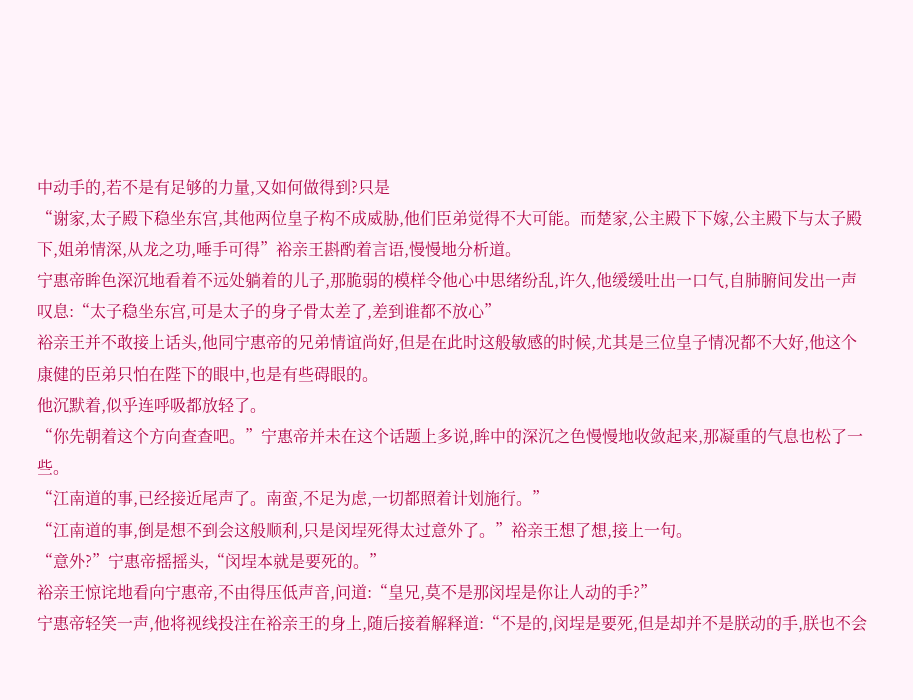中动手的,若不是有足够的力量,又如何做得到?只是
“谢家,太子殿下稳坐东宫,其他两位皇子构不成威胁,他们臣弟觉得不大可能。而楚家,公主殿下下嫁,公主殿下与太子殿下,姐弟情深,从龙之功,唾手可得”裕亲王斟酌着言语,慢慢地分析道。
宁惠帝眸色深沉地看着不远处躺着的儿子,那脆弱的模样令他心中思绪纷乱,许久,他缓缓吐出一口气,自肺腑间发出一声叹息:“太子稳坐东宫,可是太子的身子骨太差了,差到谁都不放心”
裕亲王并不敢接上话头,他同宁惠帝的兄弟情谊尚好,但是在此时这般敏感的时候,尤其是三位皇子情况都不大好,他这个康健的臣弟只怕在陛下的眼中,也是有些碍眼的。
他沉默着,似乎连呼吸都放轻了。
“你先朝着这个方向查查吧。”宁惠帝并未在这个话题上多说,眸中的深沉之色慢慢地收敛起来,那凝重的气息也松了一些。
“江南道的事,已经接近尾声了。南蛮,不足为虑,一切都照着计划施行。”
“江南道的事,倒是想不到会这般顺利,只是闵埕死得太过意外了。”裕亲王想了想,接上一句。
“意外?”宁惠帝摇摇头,“闵埕本就是要死的。”
裕亲王惊诧地看向宁惠帝,不由得压低声音,问道:“皇兄,莫不是那闵埕是你让人动的手?”
宁惠帝轻笑一声,他将视线投注在裕亲王的身上,随后接着解释道:“不是的,闵埕是要死,但是却并不是朕动的手,朕也不会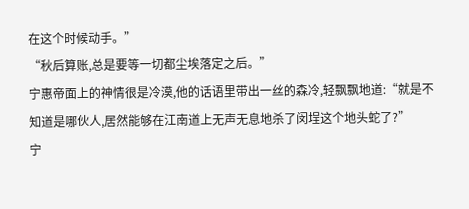在这个时候动手。”
“秋后算账,总是要等一切都尘埃落定之后。”
宁惠帝面上的神情很是冷漠,他的话语里带出一丝的森冷,轻飘飘地道:“就是不知道是哪伙人,居然能够在江南道上无声无息地杀了闵埕这个地头蛇了?”
宁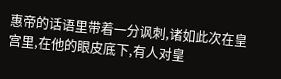惠帝的话语里带着一分讽刺,诸如此次在皇宫里,在他的眼皮底下,有人对皇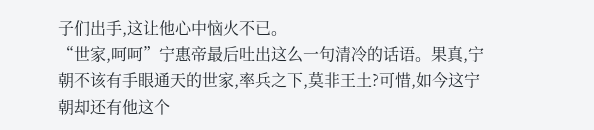子们出手,这让他心中恼火不已。
“世家,呵呵”宁惠帝最后吐出这么一句清冷的话语。果真,宁朝不该有手眼通天的世家,率兵之下,莫非王土?可惜,如今这宁朝却还有他这个